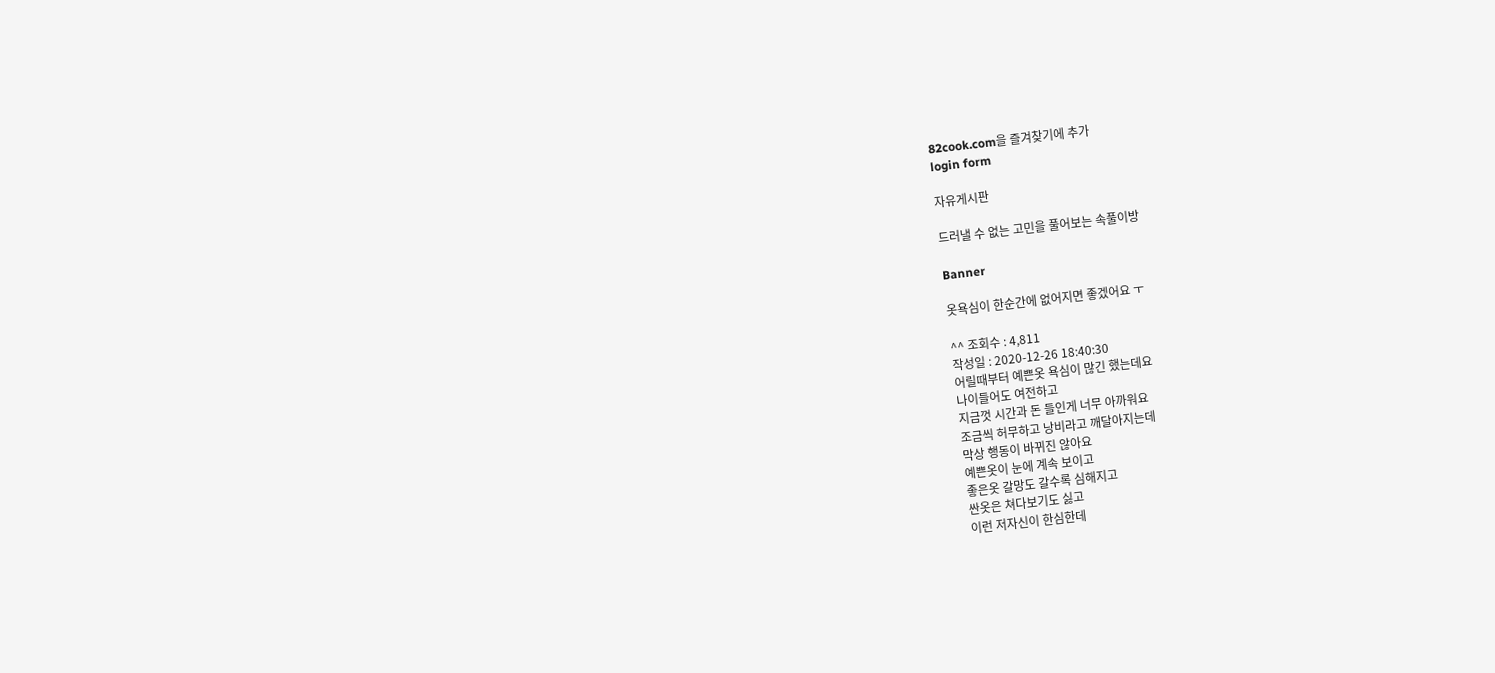82cook.com을 즐겨찾기에 추가
login form

자유게시판

드러낼 수 없는 고민을 풀어보는 속풀이방

Banner

옷욕심이 한순간에 없어지면 좋겠어요 ㅜ

^^ 조회수 : 4,811
작성일 : 2020-12-26 18:40:30
어릴때부터 예쁜옷 욕심이 많긴 했는데요
나이들어도 여전하고
지금껏 시간과 돈 들인게 너무 아까워요
조금씩 허무하고 낭비라고 깨달아지는데
막상 행동이 바뀌진 않아요
예쁜옷이 눈에 계속 보이고
좋은옷 갈망도 갈수록 심해지고
싼옷은 쳐다보기도 싫고
이런 저자신이 한심한데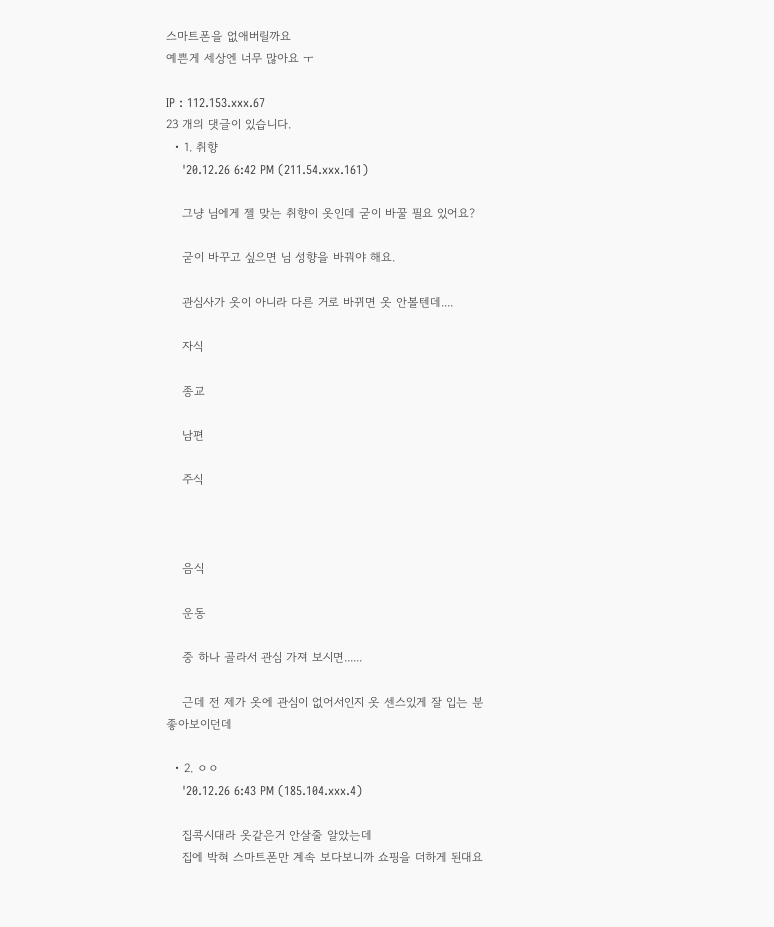스마트폰을 없애버릴까요
예쁜게 세상엔 너무 많아요 ㅜ

IP : 112.153.xxx.67
23 개의 댓글이 있습니다.
  • 1. 취향
    '20.12.26 6:42 PM (211.54.xxx.161)

    그냥 님에게 젤 맞는 취향이 옷인데 굳이 바꿀 필요 있어요?

    굳이 바꾸고 싶으면 님 성향을 바꿔야 해요.

    관심사가 옷이 아니라 다른 거로 바뀌면 옷 안볼텐데....

    자식

    종교

    남편

    주식



    음식

    운동

    중 하나 골라서 관심 가져 보시면......

    근데 전 제가 옷에 관심이 없어서인지 옷 센스있게 잘 입는 분 좋아보이던데

  • 2. ㅇㅇ
    '20.12.26 6:43 PM (185.104.xxx.4)

    집콕시대라 옷같은거 안살줄 알았는데
    집에 박혀 스마트폰만 계속 보다보니까 쇼핑을 더하게 된대요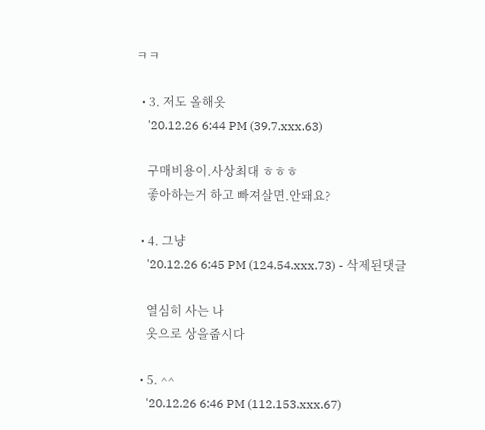ㅋㅋ

  • 3. 저도 올해옷
    '20.12.26 6:44 PM (39.7.xxx.63)

    구매비용이.사상최대 ㅎㅎㅎ
    좋아하는거 하고 빠져살면.안돼요?

  • 4. 그냥
    '20.12.26 6:45 PM (124.54.xxx.73) - 삭제된댓글

    열심히 사는 나
    옷으로 상을줍시다

  • 5. ^^
    '20.12.26 6:46 PM (112.153.xxx.67)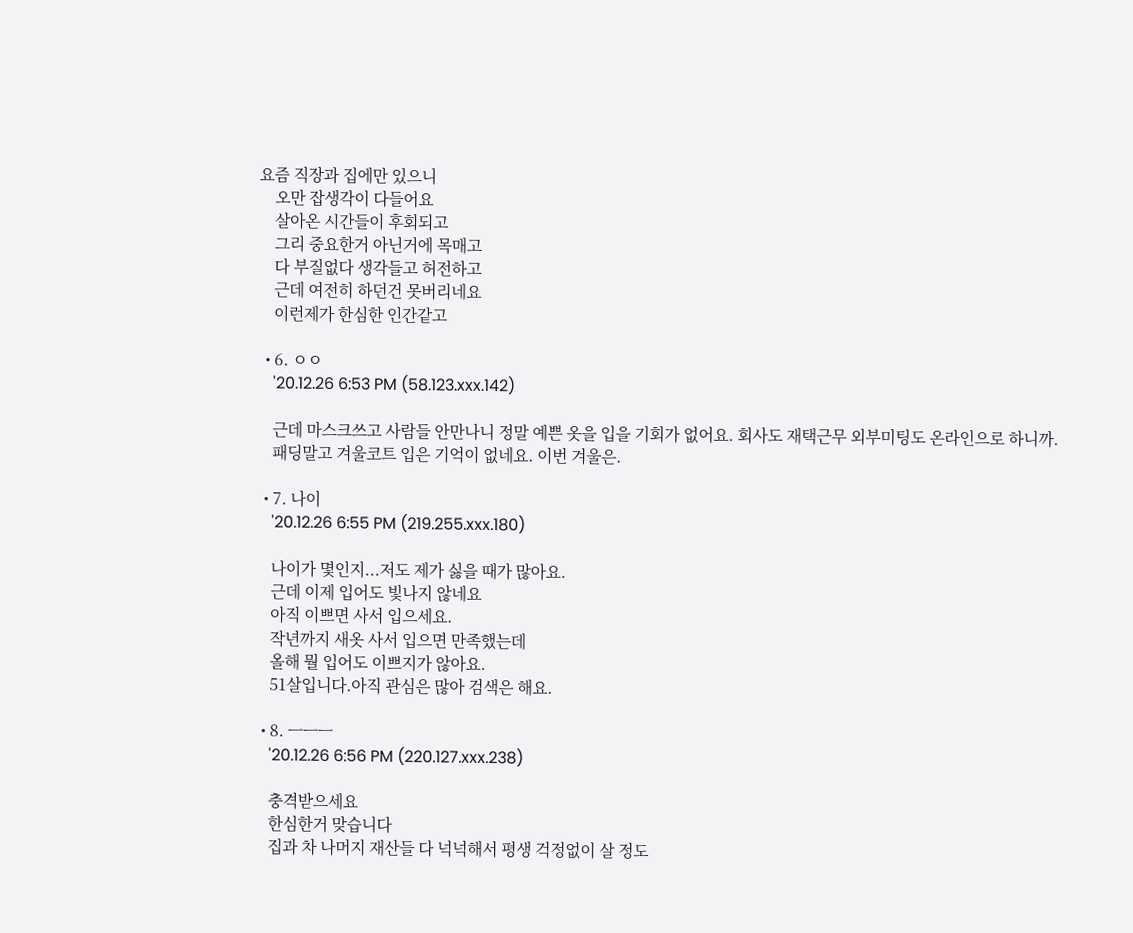요즘 직장과 집에만 있으니
    오만 잡생각이 다들어요
    살아온 시간들이 후회되고
    그리 중요한거 아닌거에 목매고
    다 부질없다 생각들고 허전하고
    근데 여전히 하던건 못버리네요
    이런제가 한심한 인간같고

  • 6. ㅇㅇ
    '20.12.26 6:53 PM (58.123.xxx.142)

    근데 마스크쓰고 사람들 안만나니 정말 예쁜 옷을 입을 기회가 없어요. 회사도 재택근무 외부미팅도 온라인으로 하니까.
    패딩말고 겨울코트 입은 기억이 없네요. 이번 겨울은.

  • 7. 나이
    '20.12.26 6:55 PM (219.255.xxx.180)

    나이가 몇인지...저도 제가 싫을 때가 많아요.
    근데 이제 입어도 빛나지 않네요
    아직 이쁘면 사서 입으세요.
    작년까지 새옷 사서 입으면 만족했는데
    올해 뭘 입어도 이쁘지가 않아요.
    51살입니다.아직 관심은 많아 검색은 해요.

  • 8. ㅡㅡㅡ
    '20.12.26 6:56 PM (220.127.xxx.238)

    충격받으세요
    한심한거 맞습니다
    집과 차 나머지 재산들 다 넉넉해서 평생 걱정없이 살 정도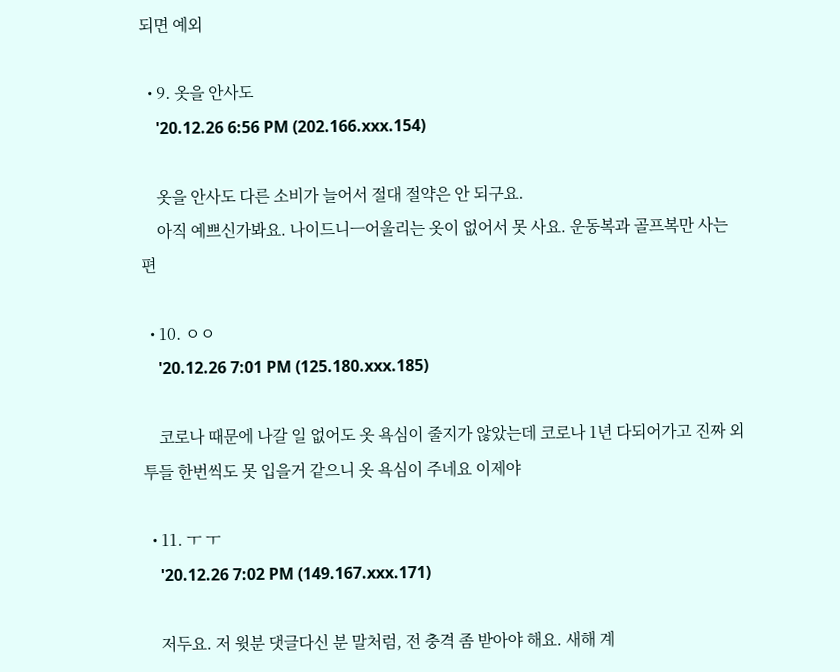되면 예외

  • 9. 옷을 안사도
    '20.12.26 6:56 PM (202.166.xxx.154)

    옷을 안사도 다른 소비가 늘어서 절대 절약은 안 되구요.
    아직 예쁘신가봐요. 나이드니ㅡ어울리는 옷이 없어서 못 사요. 운동복과 골프복만 사는 편

  • 10. ㅇㅇ
    '20.12.26 7:01 PM (125.180.xxx.185)

    코로나 때문에 나갈 일 없어도 옷 욕심이 줄지가 않았는데 코로나 1년 다되어가고 진짜 외투들 한번씩도 못 입을거 같으니 옷 욕심이 주네요 이제야

  • 11. ㅜ ㅜ
    '20.12.26 7:02 PM (149.167.xxx.171)

    저두요. 저 윗분 댓글다신 분 말처럼, 전 충격 좀 받아야 해요. 새해 계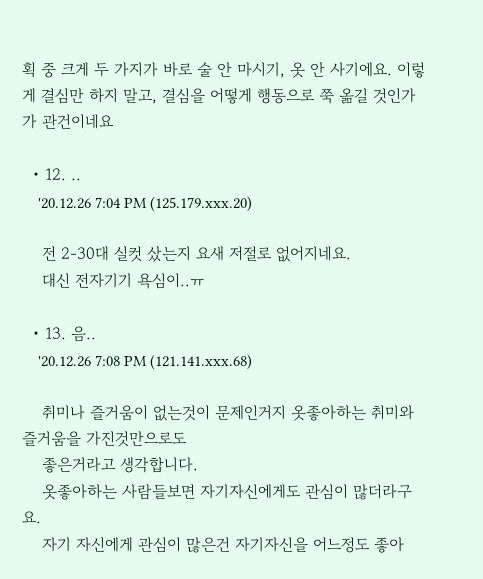획 중 크게 두 가지가 바로 술 안 마시기, 옷 안 사기에요. 이렇게 결심만 하지 말고, 결심을 어떻게 행동으로 쭉 옮길 것인가가 관건이네요

  • 12. ..
    '20.12.26 7:04 PM (125.179.xxx.20)

    전 2-30대 실컷 샀는지 요새 저절로 없어지네요.
    대신 전자기기 욕심이..ㅠ

  • 13. 음..
    '20.12.26 7:08 PM (121.141.xxx.68)

    취미나 즐거움이 없는것이 문제인거지 옷좋아하는 취미와 즐거움을 가진것만으로도
    좋은거라고 생각합니다.
    옷좋아하는 사람들보면 자기자신에게도 관심이 많더라구요.
    자기 자신에게 관심이 많은건 자기자신을 어느정도 좋아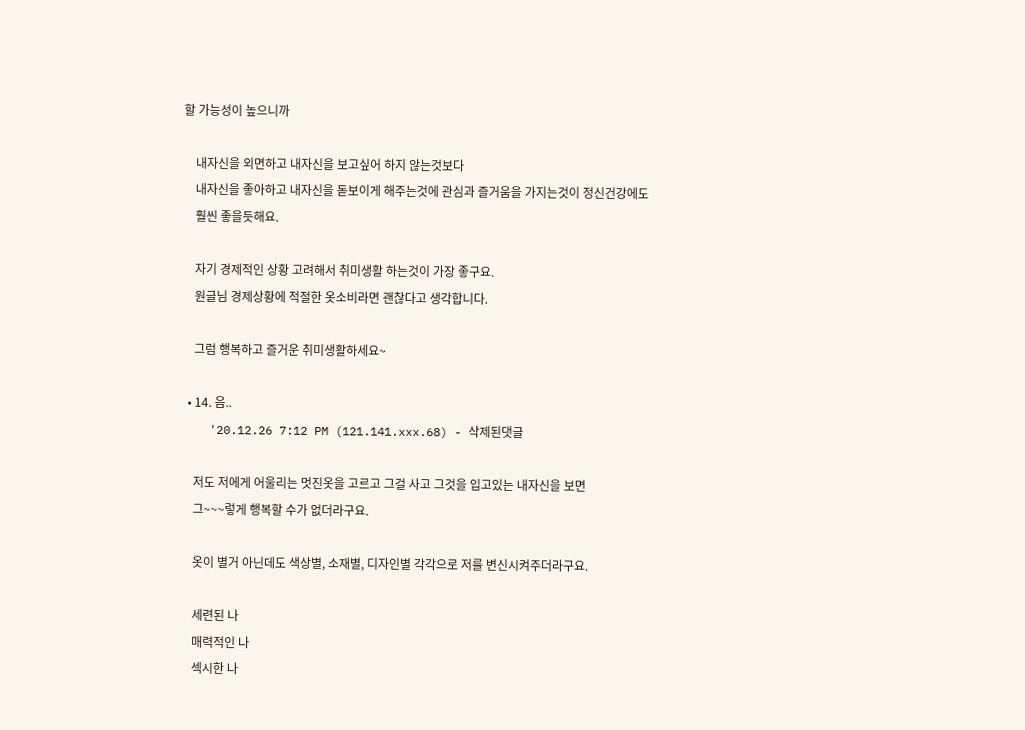할 가능성이 높으니까

    내자신을 외면하고 내자신을 보고싶어 하지 않는것보다
    내자신을 좋아하고 내자신을 돋보이게 해주는것에 관심과 즐거움을 가지는것이 정신건강에도
    훨씬 좋을듯해요.

    자기 경제적인 상황 고려해서 취미생활 하는것이 가장 좋구요.
    원글님 경제상황에 적절한 옷소비라면 괜찮다고 생각합니다.

    그럼 행복하고 즐거운 취미생활하세요~

  • 14. 음..
    '20.12.26 7:12 PM (121.141.xxx.68) - 삭제된댓글

    저도 저에게 어울리는 멋진옷을 고르고 그걸 사고 그것을 입고있는 내자신을 보면
    그~~~렇게 행복할 수가 없더라구요.

    옷이 별거 아닌데도 색상별, 소재별, 디자인별 각각으로 저를 변신시켜주더라구요.

    세련된 나
    매력적인 나
    섹시한 나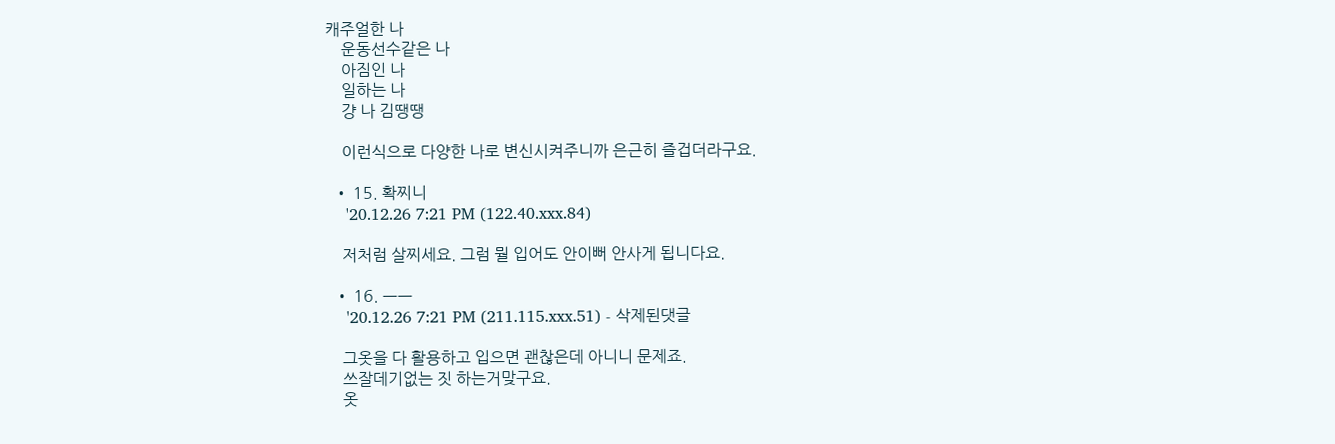캐주얼한 나
    운동선수같은 나
    아짐인 나
    일하는 나
    걍 나 김땡땡

    이런식으로 다양한 나로 변신시켜주니까 은근히 즐겁더라구요.

  • 15. 확찌니
    '20.12.26 7:21 PM (122.40.xxx.84)

    저처럼 살찌세요. 그럼 뭘 입어도 안이뻐 안사게 됩니다요.

  • 16. ㅡㅡ
    '20.12.26 7:21 PM (211.115.xxx.51) - 삭제된댓글

    그옷을 다 활용하고 입으면 괜찮은데 아니니 문제죠.
    쓰잘데기없는 짓 하는거맞구요.
    옷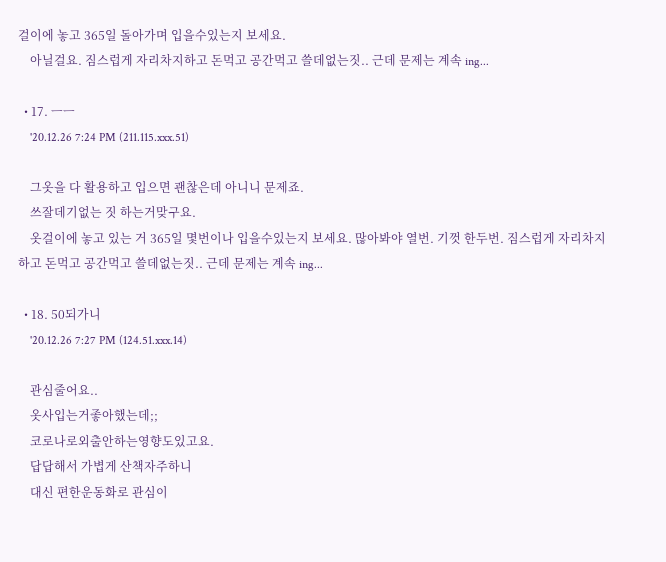걸이에 놓고 365일 돌아가며 입을수있는지 보세요.
    아닐걸요. 짐스럽게 자리차지하고 돈먹고 공간먹고 쓸데없는짓.. 근데 문제는 계속 ing...

  • 17. ㅡㅡ
    '20.12.26 7:24 PM (211.115.xxx.51)

    그옷을 다 활용하고 입으면 괜찮은데 아니니 문제죠.
    쓰잘데기없는 짓 하는거맞구요.
    옷걸이에 놓고 있는 거 365일 몇번이나 입을수있는지 보세요. 많아봐야 열번. 기껏 한두번. 짐스럽게 자리차지하고 돈먹고 공간먹고 쓸데없는짓.. 근데 문제는 계속 ing...

  • 18. 50되가니
    '20.12.26 7:27 PM (124.51.xxx.14)

    관심줄어요..
    옷사입는거좋아했는데;;
    코로나로외출안하는영향도있고요.
    답답해서 가볍게 산책자주하니
    대신 편한운동화로 관심이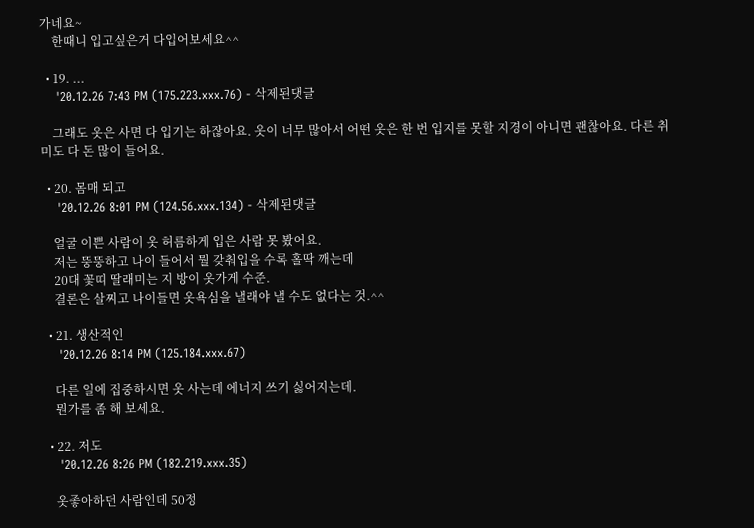가네요~
    한때니 입고싶은거 다입어보세요^^

  • 19. ...
    '20.12.26 7:43 PM (175.223.xxx.76) - 삭제된댓글

    그래도 옷은 사면 다 입기는 하잖아요. 옷이 너무 많아서 어떤 옷은 한 번 입지를 못할 지경이 아니면 괜찮아요. 다른 취미도 다 돈 많이 들어요.

  • 20. 몸매 되고
    '20.12.26 8:01 PM (124.56.xxx.134) - 삭제된댓글

    얼굴 이쁜 사람이 옷 허름하게 입은 사람 못 봤어요.
    저는 뚱뚱하고 나이 들어서 뭘 갖춰입을 수록 홀딱 깨는데
    20대 꽃띠 딸래미는 지 방이 옷가게 수준.
    결론은 살찌고 나이들면 옷욕심을 낼래야 낼 수도 없다는 것.^^

  • 21. 생산적인
    '20.12.26 8:14 PM (125.184.xxx.67)

    다른 일에 집중하시면 옷 사는데 에너지 쓰기 싫어지는데.
    뭔가를 좀 해 보세요.

  • 22. 저도
    '20.12.26 8:26 PM (182.219.xxx.35)

    옷좋아하던 사람인데 50정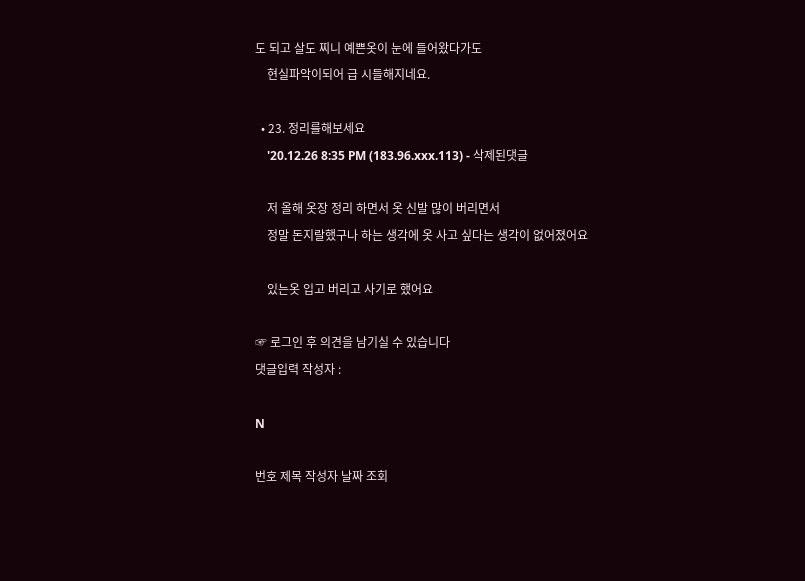도 되고 살도 찌니 예쁜옷이 눈에 들어왔다가도
    현실파악이되어 급 시들해지네요.

  • 23. 정리를해보세요
    '20.12.26 8:35 PM (183.96.xxx.113) - 삭제된댓글

    저 올해 옷장 정리 하면서 옷 신발 많이 버리면서
    정말 돈지랄했구나 하는 생각에 옷 사고 싶다는 생각이 없어졌어요

    있는옷 입고 버리고 사기로 했어요

☞ 로그인 후 의견을 남기실 수 있습니다
댓글입력 작성자 :

N

번호 제목 작성자 날짜 조회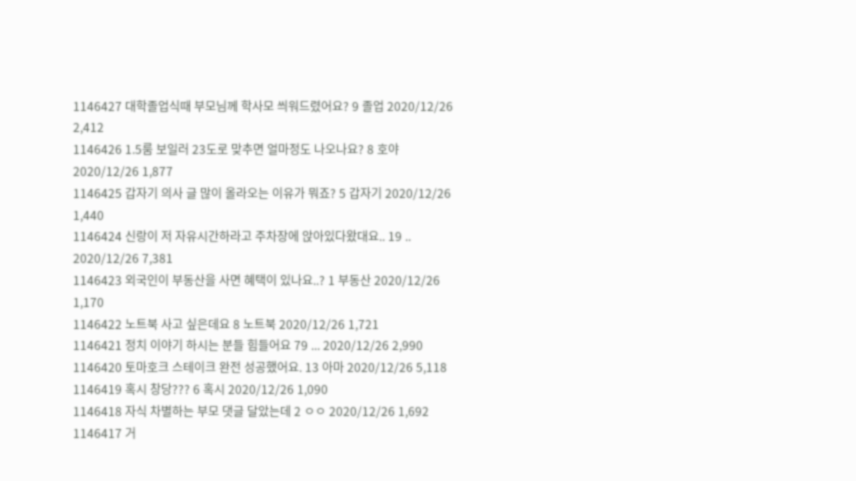1146427 대학졸업식때 부모님께 학사모 씌워드렸어요? 9 졸업 2020/12/26 2,412
1146426 1.5룸 보일러 23도로 맞추면 얼마정도 나오나요? 8 호야 2020/12/26 1,877
1146425 갑자기 의사 글 많이 올라오는 이유가 뭐죠? 5 갑자기 2020/12/26 1,440
1146424 신랑이 저 자유시간하라고 주차장에 앉아있다왔대요.. 19 .. 2020/12/26 7,381
1146423 외국인이 부동산을 사면 혜택이 있나요..? 1 부동산 2020/12/26 1,170
1146422 노트북 사고 싶은데요 8 노트북 2020/12/26 1,721
1146421 정치 이야기 하시는 분들 힘들어요 79 ... 2020/12/26 2,990
1146420 토마호크 스테이크 완전 성공했어요. 13 아마 2020/12/26 5,118
1146419 혹시 창당??? 6 혹시 2020/12/26 1,090
1146418 자식 차별하는 부모 댓글 달았는데 2 ㅇㅇ 2020/12/26 1,692
1146417 거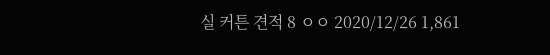실 커튼 견적 8 ㅇㅇ 2020/12/26 1,861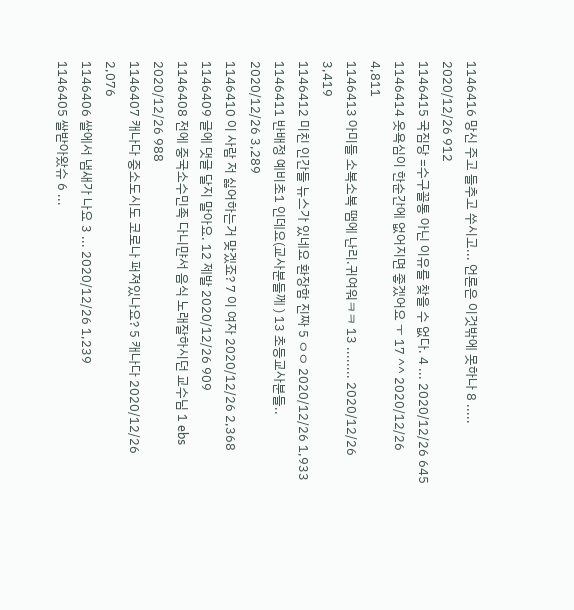1146416 망신 주고 들추고 쑤시고... 언론은 이것밖에 못하나 8 ..... 2020/12/26 912
1146415 국짐당 =수구꼴통 아닌 이유를 찾을 수 없다. 4 ... 2020/12/26 645
1146414 옷욕심이 한순간에 없어지면 좋겠어요 ㅜ 17 ^^ 2020/12/26 4,811
1146413 아미들 소복소복 땜에 난리.귀여워ㅋㅋ 13 ........ 2020/12/26 3,419
1146412 미친 인간들 뉴스가 있네요 환장함 진짜 5 ㅇㅇ 2020/12/26 1,933
1146411 반배정 예비초1 인데요(교사분들께 ) 13 초등교사분들.. 2020/12/26 3,289
1146410 이 사람 저 싫어하는거 맞겠죠? 7 이 여자 2020/12/26 2,368
1146409 글에 댓글 달지 말아요. 12 제발 2020/12/26 909
1146408 전에 중국소수민족 다니먄서 음식 노래잘하시던 교수님 1 ebs 2020/12/26 988
1146407 캐나다 중소도시도 코로나 퍼져있나요? 5 캐나다 2020/12/26 2,076
1146406 쌀에서 냄새가 나요 3 ... 2020/12/26 1,239
1146405 쌀받아왔슈 6 ...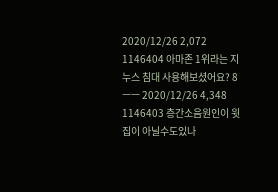2020/12/26 2,072
1146404 아마존 1위라는 지누스 침대 사용해보셨어요? 8 ㅡㅡ 2020/12/26 4,348
1146403 층간소음원인이 윗집이 아닐수도있나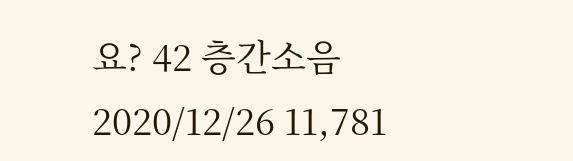요? 42 층간소음 2020/12/26 11,781